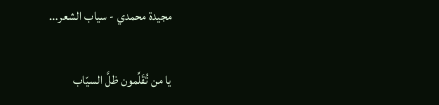مجيدة محمدي - سياب الشعر...

يا من تُقَلِّمون ظلَّ السيّاب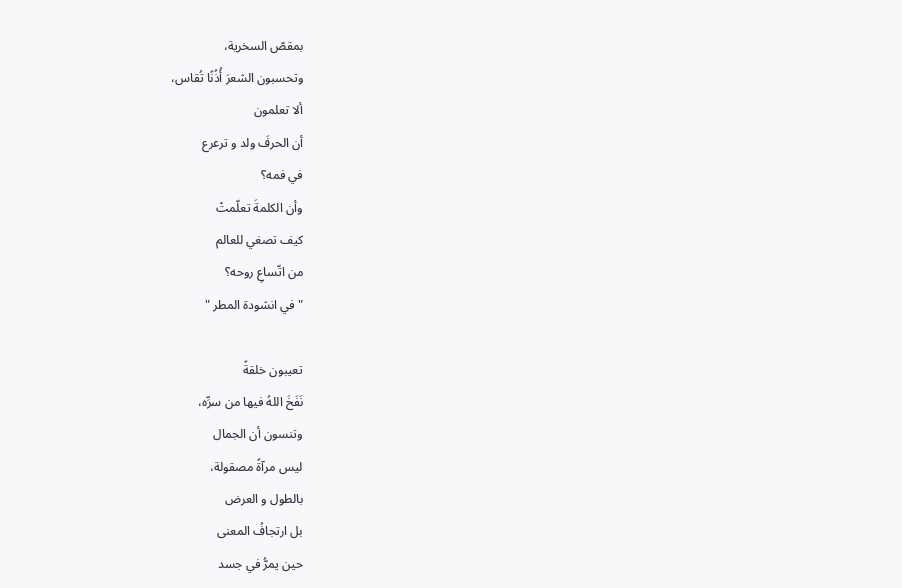بمقصّ السخرية،
وتحسبون الشعرَ أُذُنًا تُقاس،
ألا تعلمون
أن الحرفَ ولد و ترعرع
في فمه؟
وأن الكلمةَ تعلّمتْ
كيف تصغي للعالم
من اتّساعِ روحه؟
" في انشودة المطر "

تعيبون خلقةً
نَفَخَ اللهُ فيها من سرِّه،
وتنسون أن الجمال
ليس مرآةً مصقولة،
بالطول و العرض
بل ارتجافُ المعنى
حين يمرُّ في جسد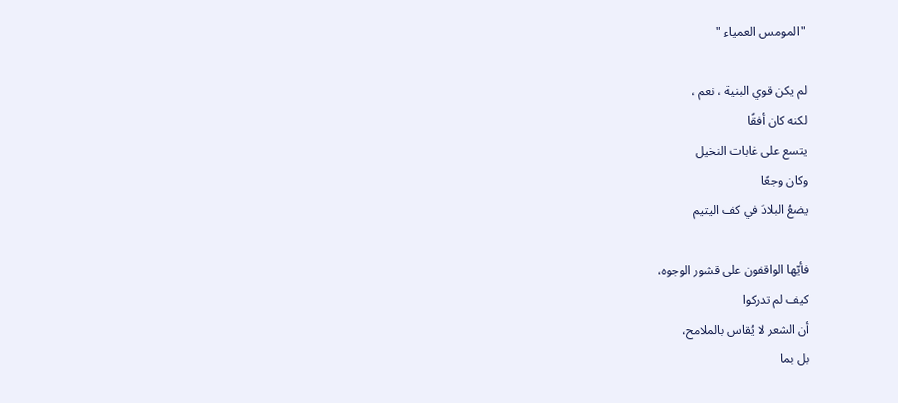"المومس العمياء "

لم يكن قوي البنية ، نعم ،
لكنه كان أفقًا
يتسع على غابات النخيل
وكان وجعًا
يضعُ البلادَ في كف اليتيم

فأيّها الواقفون على قشور الوجوه،
كيف لم تدركوا
أن الشعر لا يُقاس بالملامح،
بل بما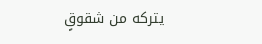يتركه من شقوقٍ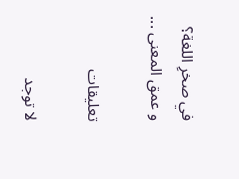في صخرِ اللغة؟
و عمق المعنى ...

تعليقات

لا توجد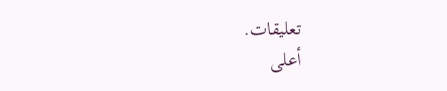تعليقات.
أعلى